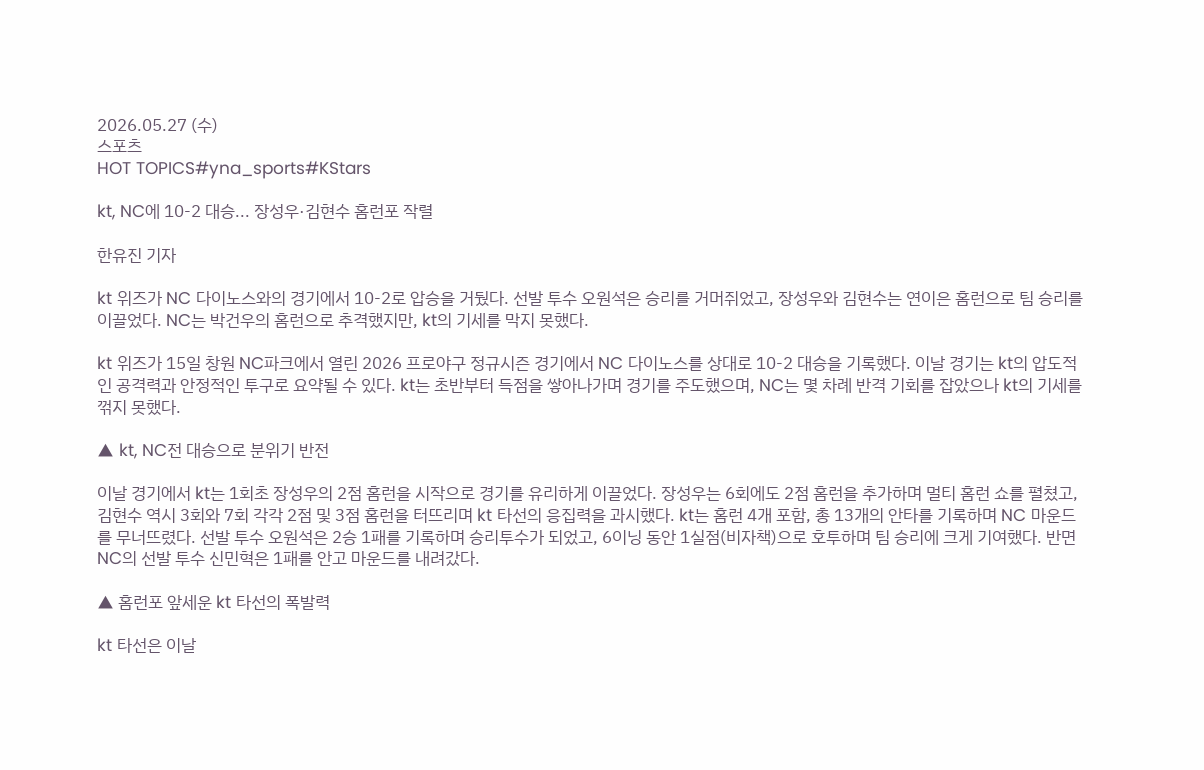2026.05.27 (수)
스포츠
HOT TOPICS#yna_sports#KStars

kt, NC에 10-2 대승... 장성우·김현수 홈런포 작렬

한유진 기자

kt 위즈가 NC 다이노스와의 경기에서 10-2로 압승을 거뒀다. 선발 투수 오원석은 승리를 거머쥐었고, 장성우와 김현수는 연이은 홈런으로 팀 승리를 이끌었다. NC는 박건우의 홈런으로 추격했지만, kt의 기세를 막지 못했다.

kt 위즈가 15일 창원 NC파크에서 열린 2026 프로야구 정규시즌 경기에서 NC 다이노스를 상대로 10-2 대승을 기록했다. 이날 경기는 kt의 압도적인 공격력과 안정적인 투구로 요약될 수 있다. kt는 초반부터 득점을 쌓아나가며 경기를 주도했으며, NC는 몇 차례 반격 기회를 잡았으나 kt의 기세를 꺾지 못했다.

▲ kt, NC전 대승으로 분위기 반전

이날 경기에서 kt는 1회초 장성우의 2점 홈런을 시작으로 경기를 유리하게 이끌었다. 장성우는 6회에도 2점 홈런을 추가하며 멀티 홈런 쇼를 펼쳤고, 김현수 역시 3회와 7회 각각 2점 및 3점 홈런을 터뜨리며 kt 타선의 응집력을 과시했다. kt는 홈런 4개 포함, 총 13개의 안타를 기록하며 NC 마운드를 무너뜨렸다. 선발 투수 오원석은 2승 1패를 기록하며 승리투수가 되었고, 6이닝 동안 1실점(비자책)으로 호투하며 팀 승리에 크게 기여했다. 반면 NC의 선발 투수 신민혁은 1패를 안고 마운드를 내려갔다.

▲ 홈런포 앞세운 kt 타선의 폭발력

kt 타선은 이날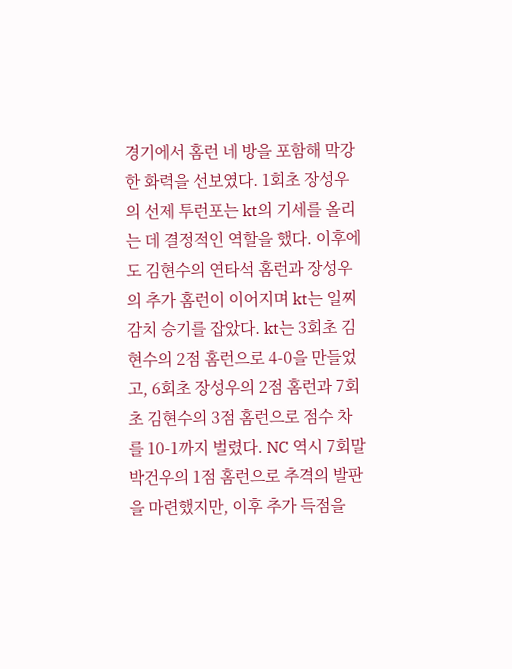경기에서 홈런 네 방을 포함해 막강한 화력을 선보였다. 1회초 장성우의 선제 투런포는 kt의 기세를 올리는 데 결정적인 역할을 했다. 이후에도 김현수의 연타석 홈런과 장성우의 추가 홈런이 이어지며 kt는 일찌감치 승기를 잡았다. kt는 3회초 김현수의 2점 홈런으로 4-0을 만들었고, 6회초 장성우의 2점 홈런과 7회초 김현수의 3점 홈런으로 점수 차를 10-1까지 벌렸다. NC 역시 7회말 박건우의 1점 홈런으로 추격의 발판을 마련했지만, 이후 추가 득점을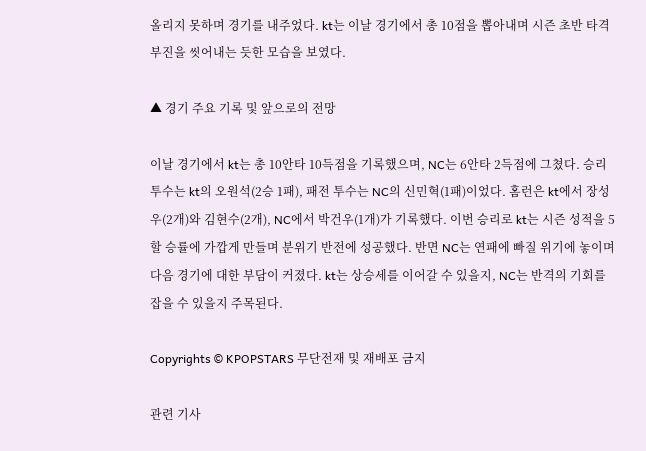올리지 못하며 경기를 내주었다. kt는 이날 경기에서 총 10점을 뽑아내며 시즌 초반 타격 부진을 씻어내는 듯한 모습을 보였다.

▲ 경기 주요 기록 및 앞으로의 전망

이날 경기에서 kt는 총 10안타 10득점을 기록했으며, NC는 6안타 2득점에 그쳤다. 승리 투수는 kt의 오원석(2승 1패), 패전 투수는 NC의 신민혁(1패)이었다. 홈런은 kt에서 장성우(2개)와 김현수(2개), NC에서 박건우(1개)가 기록했다. 이번 승리로 kt는 시즌 성적을 5할 승률에 가깝게 만들며 분위기 반전에 성공했다. 반면 NC는 연패에 빠질 위기에 놓이며 다음 경기에 대한 부담이 커졌다. kt는 상승세를 이어갈 수 있을지, NC는 반격의 기회를 잡을 수 있을지 주목된다.

Copyrights © KPOPSTARS 무단전재 및 재배포 금지

관련 기사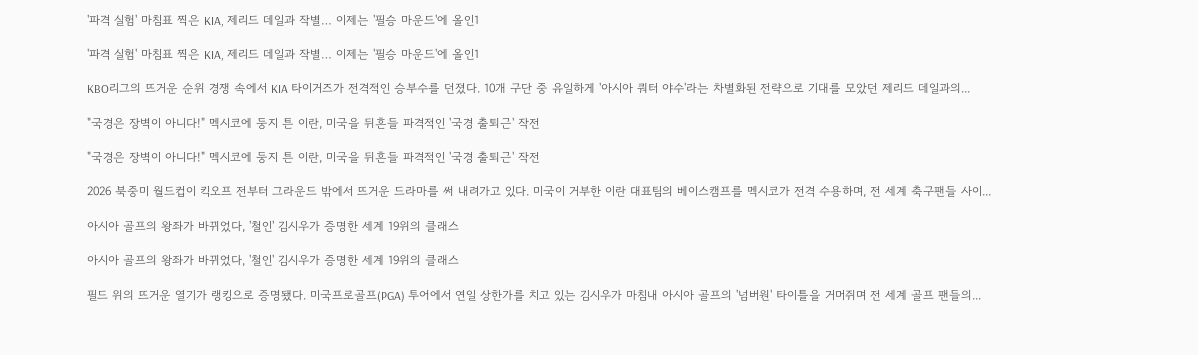'파격 실험' 마침표 찍은 KIA, 제리드 데일과 작별… 이제는 '필승 마운드'에 올인1

'파격 실험' 마침표 찍은 KIA, 제리드 데일과 작별… 이제는 '필승 마운드'에 올인1

KBO리그의 뜨거운 순위 경쟁 속에서 KIA 타이거즈가 전격적인 승부수를 던졌다. 10개 구단 중 유일하게 '아시아 쿼터 야수'라는 차별화된 전략으로 기대를 모았던 제리드 데일과의...

"국경은 장벽이 아니다!" 멕시코에 둥지 튼 이란, 미국을 뒤흔들 파격적인 '국경 출퇴근' 작전

"국경은 장벽이 아니다!" 멕시코에 둥지 튼 이란, 미국을 뒤흔들 파격적인 '국경 출퇴근' 작전

2026 북중미 월드컵이 킥오프 전부터 그라운드 밖에서 뜨거운 드라마를 써 내려가고 있다. 미국이 거부한 이란 대표팀의 베이스캠프를 멕시코가 전격 수용하며, 전 세계 축구팬들 사이...

아시아 골프의 왕좌가 바뀌었다, '철인' 김시우가 증명한 세계 19위의 클래스

아시아 골프의 왕좌가 바뀌었다, '철인' 김시우가 증명한 세계 19위의 클래스

필드 위의 뜨거운 열기가 랭킹으로 증명됐다. 미국프로골프(PGA) 투어에서 연일 상한가를 치고 있는 김시우가 마침내 아시아 골프의 '넘버원' 타이틀을 거머쥐며 전 세계 골프 팬들의...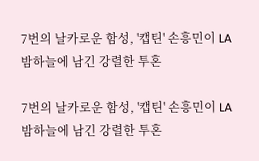7번의 날카로운 함성, '캡틴' 손흥민이 LA 밤하늘에 남긴 강렬한 투혼

7번의 날카로운 함성, '캡틴' 손흥민이 LA 밤하늘에 남긴 강렬한 투혼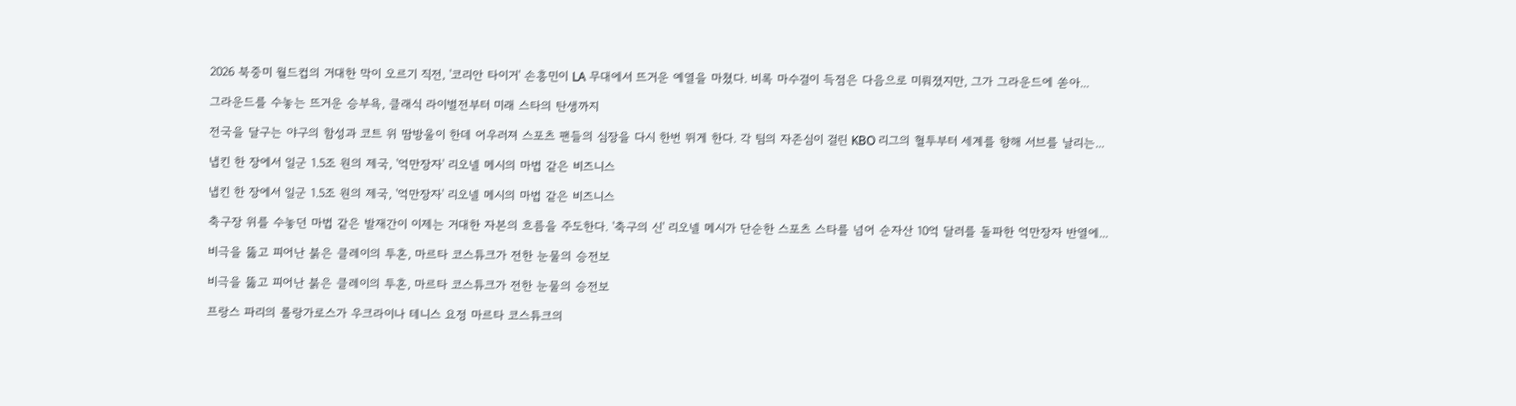2026 북중미 월드컵의 거대한 막이 오르기 직전, '코리안 타이거' 손흥민이 LA 무대에서 뜨거운 예열을 마쳤다. 비록 마수걸이 득점은 다음으로 미뤄졌지만, 그가 그라운드에 쏟아...

그라운드를 수놓는 뜨거운 승부욕, 클래식 라이벌전부터 미래 스타의 탄생까지

전국을 달구는 야구의 함성과 코트 위 땀방울이 한데 어우러져 스포츠 팬들의 심장을 다시 한번 뛰게 한다. 각 팀의 자존심이 걸린 KBO 리그의 혈투부터 세계를 향해 서브를 날리는...

냅킨 한 장에서 일군 1.5조 원의 제국, '억만장자' 리오넬 메시의 마법 같은 비즈니스

냅킨 한 장에서 일군 1.5조 원의 제국, '억만장자' 리오넬 메시의 마법 같은 비즈니스

축구장 위를 수놓던 마법 같은 발재간이 이제는 거대한 자본의 흐름을 주도한다. '축구의 신' 리오넬 메시가 단순한 스포츠 스타를 넘어 순자산 10억 달러를 돌파한 억만장자 반열에...

비극을 뚫고 피어난 붉은 클레이의 투혼, 마르타 코스튜크가 전한 눈물의 승전보

비극을 뚫고 피어난 붉은 클레이의 투혼, 마르타 코스튜크가 전한 눈물의 승전보

프랑스 파리의 롤랑가로스가 우크라이나 테니스 요정 마르타 코스튜크의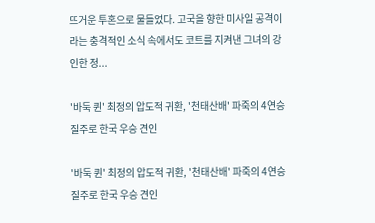뜨거운 투혼으로 물들었다. 고국을 향한 미사일 공격이라는 충격적인 소식 속에서도 코트를 지켜낸 그녀의 강인한 정...

'바둑 퀸' 최정의 압도적 귀환, '천태산배' 파죽의 4연승 질주로 한국 우승 견인

'바둑 퀸' 최정의 압도적 귀환, '천태산배' 파죽의 4연승 질주로 한국 우승 견인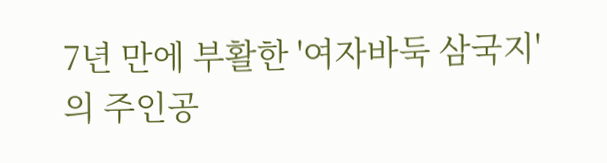7년 만에 부활한 '여자바둑 삼국지'의 주인공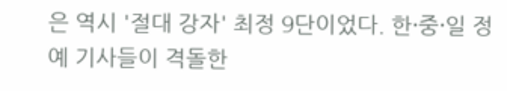은 역시 '절대 강자' 최정 9단이었다. 한·중·일 정예 기사들이 격돌한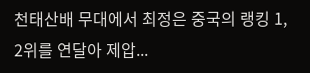천태산배 무대에서 최정은 중국의 랭킹 1, 2위를 연달아 제압...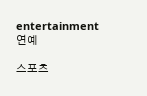entertainment 연예

스포츠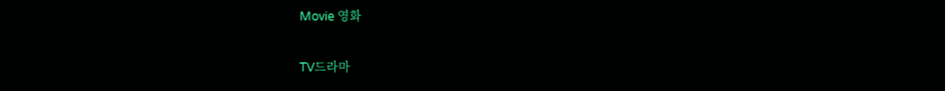Movie 영화

TV드라마